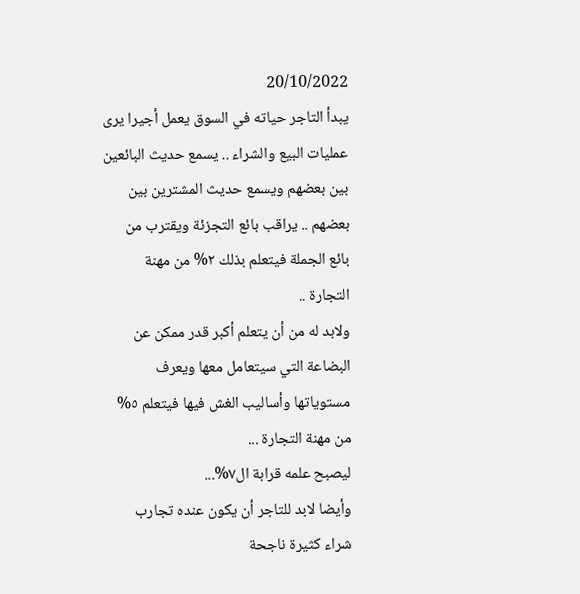20/10/2022
يبدأ التاجر حياته في السوق يعمل أجيرا يرى عمليات البيع والشراء .. يسمع حديث البائعين بين بعضهم ويسمع حديث المشترين بين بعضهم .. يراقب بائع التجزئة ويقترب من بائع الجملة فيتعلم بذلك ٢% من مهنة التجارة ..
ولابد له من أن يتعلم أكبر قدر ممكن عن البضاعة التي سيتعامل معها ويعرف مستوياتها وأساليب الغش فيها فيتعلم ٥% من مهنة التجارة ...
ليصبح علمه قرابة ال٧%...
وأيضا لابد للتاجر أن يكون عنده تجارب شراء كثيرة ناجحة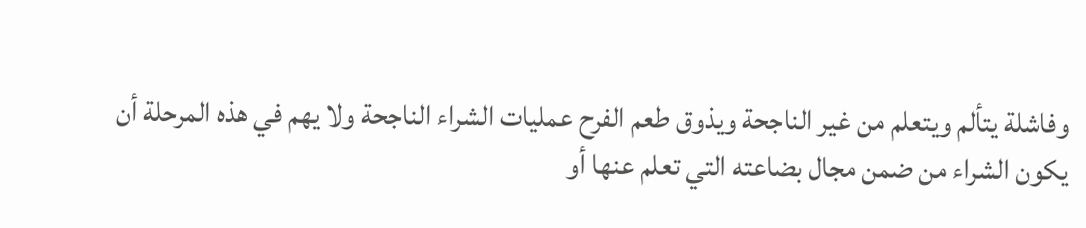وفاشلة يتألم ويتعلم من غير الناجحة ويذوق طعم الفرح عمليات الشراء الناجحة ولا يهم في هذه المرحلة أن يكون الشراء من ضمن مجال بضاعته التي تعلم عنها أو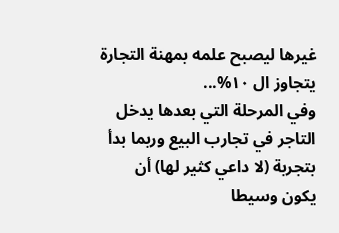غيرها ليصبح علمه بمهنة التجارة يتجاوز ال ١٠%...
وفي المرحلة التي بعدها يدخل التاجر في تجارب البيع وربما بدأ بتجربة (لا داعي كثير لها) أن يكون وسيطا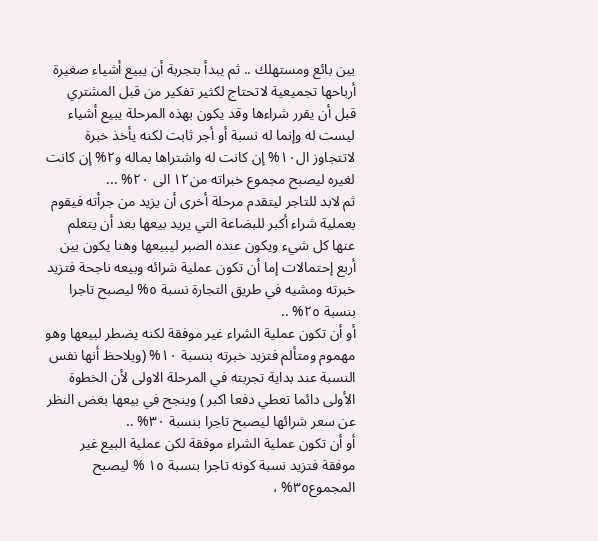بين بائع ومستهلك .. ثم يبدأ بتجربة أن يبيع أشياء صغيرة أرباحها تجميعية لاتحتاج لكثير تفكير من قبل المشتري قبل أن يقرر شراءها وقد يكون بهذه المرحلة يبيع أشياء ليست له وإنما له نسبة أو أجر ثابت لكنه يأخذ خبرة لاتتجاوز ال١٠% إن كانت له واشتراها بماله و٢% إن كانت لغيره ليصبح مجموع خبراته من١٢ الى ٢٠% ...
ثم لابد للتاجر ليتقدم مرحلة أخرى أن يزيد من جرأته فيقوم بعملية شراء أكبر للبضاعة التي يريد بيعها بعد أن يتعلم عنها كل شيء ويكون عنده الصبر ليبيعها وهنا يكون بين أربع إحتمالات إما أن تكون عملية شرائه وبيعه ناجحة فتزيد خبرته ومشيه في طريق التجارة نسبة ٥% ليصبح تاجرا بنسبة ٢٥% ..
أو أن تكون عملية الشراء غير موفقة لكنه يضطر لبيعها وهو مهموم ومتألم فتزيد خبرته بنسبة ١٠% (ويلاحظ أنها نفس النسبة عند بداية تجربته في المرحلة الاولى لأن الخطوة الأولى دائما تعطي دفعا اكبر ) وينجح في بيعها بغض النظر عن سعر شرائها ليصبح تاجرا بنسبة ٣٠% ..
أو أن تكون عملية الشراء موفقة لكن عملية البيع غير موفقة فتزيد نسبة كونه تاجرا بنسبة ١٥ % ليصبح المجموع٣٥% ،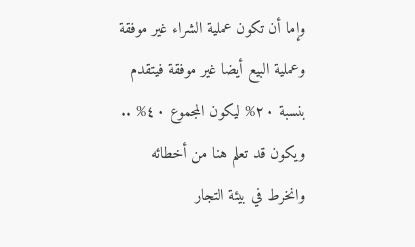وإما أن تكون عملية الشراء غير موفقة وعملية البيع أيضا غير موفقة فيتقدم بنسبة ٢٠% ليكون المجموع ٤٠% ..
ويكون قد تعلم هنا من أخطائه وانخرط في بيئة التجار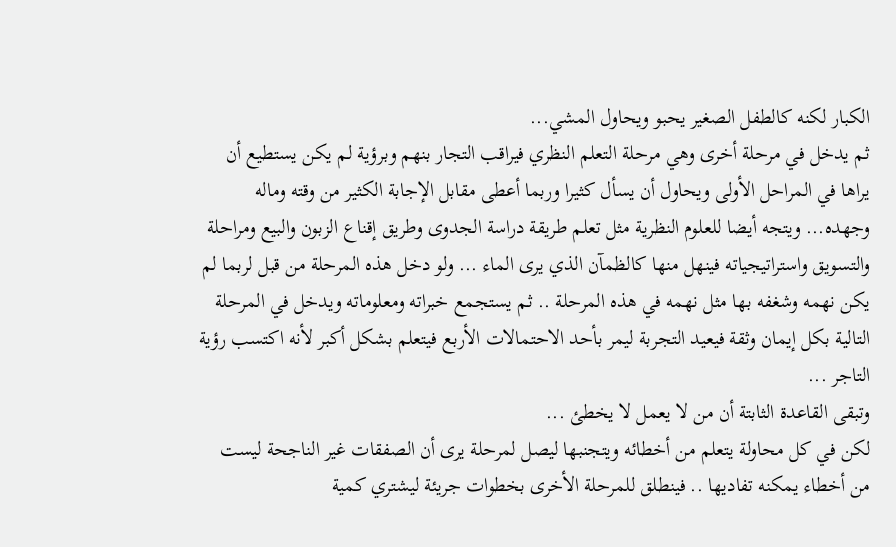الكبار لكنه كالطفل الصغير يحبو ويحاول المشي...
ثم يدخل في مرحلة أخرى وهي مرحلة التعلم النظري فيراقب التجار بنهم وبرؤية لم يكن يستطيع أن يراها في المراحل الأولى ويحاول أن يسأل كثيرا وربما أعطى مقابل الإجابة الكثير من وقته وماله وجهده... ويتجه أيضا للعلوم النظرية مثل تعلم طريقة دراسة الجدوى وطريق إقناع الزبون والبيع ومراحلة والتسويق واستراتيجياته فينهل منها كالظمآن الذي يرى الماء ... ولو دخل هذه المرحلة من قبل لربما لم يكن نهمه وشغفه بها مثل نهمه في هذه المرحلة .. ثم يستجمع خبراته ومعلوماته ويدخل في المرحلة التالية بكل إيمان وثقة فيعيد التجربة ليمر بأحد الاحتمالات الأربع فيتعلم بشكل أكبر لأنه اكتسب رؤية التاجر ...
وتبقى القاعدة الثابتة أن من لا يعمل لا يخطئ ...
لكن في كل محاولة يتعلم من أخطائه ويتجنبها ليصل لمرحلة يرى أن الصفقات غير الناجحة ليست من أخطاء يمكنه تفاديها .. فينطلق للمرحلة الأخرى بخطوات جريئة ليشتري كمية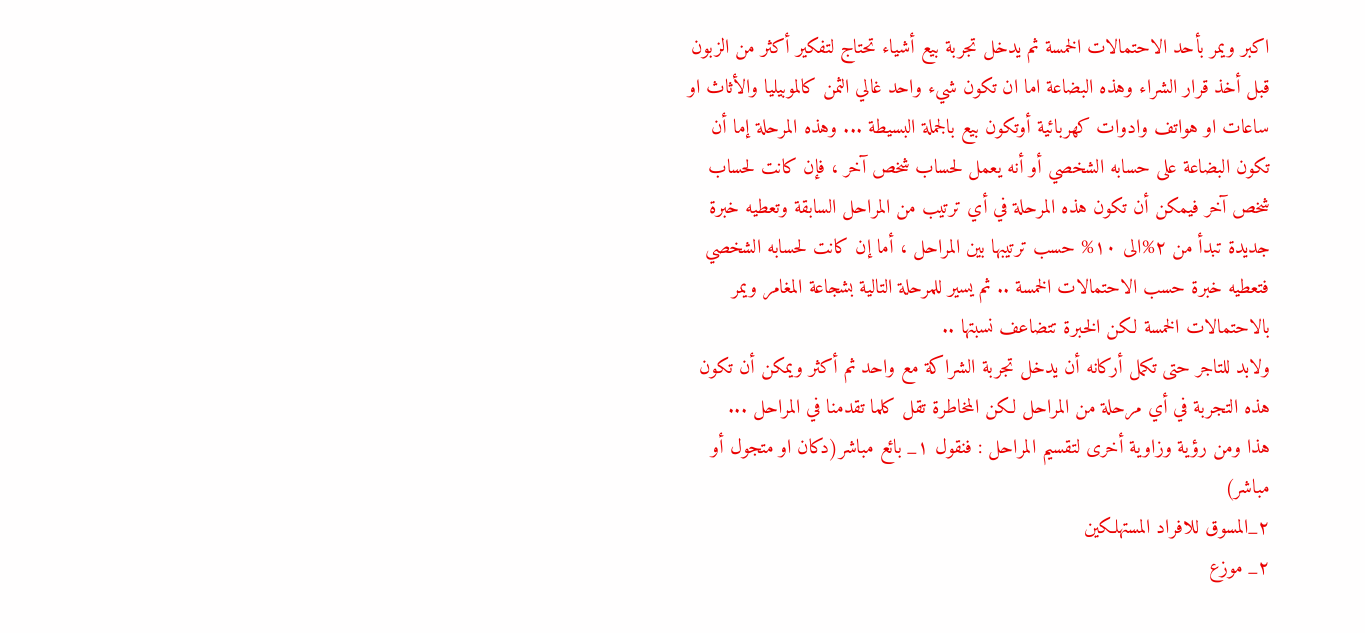اكبر ويمر بأحد الاحتمالات الخمسة ثم يدخل تجربة بيع أشياء تحتاج لتفكير أكثر من الزبون قبل أخذ قرار الشراء وهذه البضاعة اما ان تكون شيء واحد غالي الثمن كالموبيليا والأثاث او ساعات او هواتف وادوات كهربائية أوتكون بيع بالجملة البسيطة ... وهذه المرحلة إما أن تكون البضاعة على حسابه الشخصي أو أنه يعمل لحساب شخص آخر ، فإن كانت لحساب شخص آخر فيمكن أن تكون هذه المرحلة في أي ترتيب من المراحل السابقة وتعطيه خبرة جديدة تبدأ من ٢%الى ١٠% حسب ترتيبها بين المراحل ، أما إن كانت لحسابه الشخصي فتعطيه خبرة حسب الاحتمالات الخمسة .. ثم يسير للمرحلة التالية بشجاعة المغامر ويمر بالاحتمالات الخمسة لكن الخبرة تتضاعف نسبتها ..
ولابد للتاجر حتى تكمل أركانه أن يدخل تجربة الشراكة مع واحد ثم أكثر ويمكن أن تكون هذه التجربة في أي مرحلة من المراحل لكن المخاطرة تقل كلما تقدمنا في المراحل ...
هذا ومن رؤية وزاوية أخرى لتقسيم المراحل : فنقول ١_ بائع مباشر(دكان او متجول أو مباشر)
٢_المسوق للافراد المستهلكين
٢_ موزع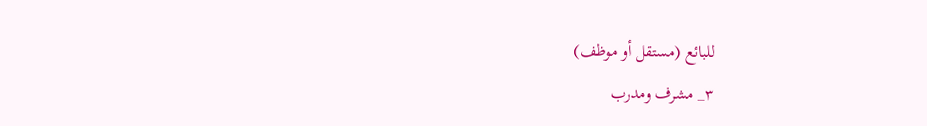للبائع (مستقل أو موظف)
٣_ مشرف ومدرب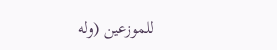للموزعين (وله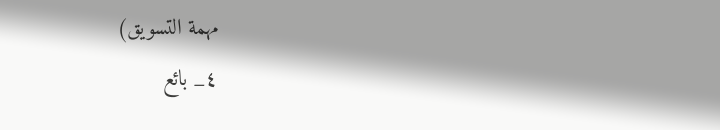مهمة التسويق)
٤_ بائع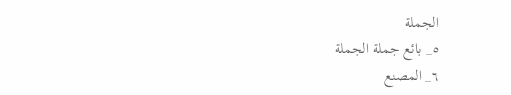الجملة
٥_ بائع جملة الجملة
٦_ المصنع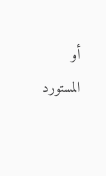أو المستورد